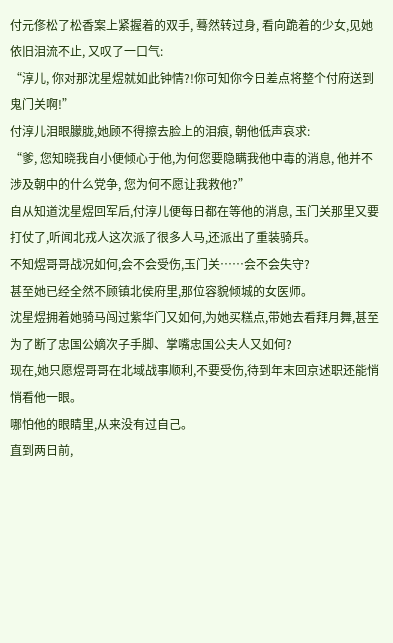付元俢松了松香案上紧握着的双手, 蓦然转过身, 看向跪着的少女,见她依旧泪流不止, 又叹了一口气:
“淳儿, 你对那沈星煜就如此钟情?!你可知你今日差点将整个付府送到鬼门关啊!”
付淳儿泪眼朦胧,她顾不得擦去脸上的泪痕, 朝他低声哀求:
“爹, 您知晓我自小便倾心于他,为何您要隐瞒我他中毒的消息, 他并不涉及朝中的什么党争, 您为何不愿让我救他?”
自从知道沈星煜回军后,付淳儿便每日都在等他的消息, 玉门关那里又要打仗了,听闻北戎人这次派了很多人马,还派出了重装骑兵。
不知煜哥哥战况如何,会不会受伤,玉门关……会不会失守?
甚至她已经全然不顾镇北侯府里,那位容貌倾城的女医师。
沈星煜拥着她骑马闯过紫华门又如何,为她买糕点,带她去看拜月舞,甚至为了断了忠国公嫡次子手脚、掌嘴忠国公夫人又如何?
现在,她只愿煜哥哥在北域战事顺利,不要受伤,待到年末回京述职还能悄悄看他一眼。
哪怕他的眼睛里,从来没有过自己。
直到两日前,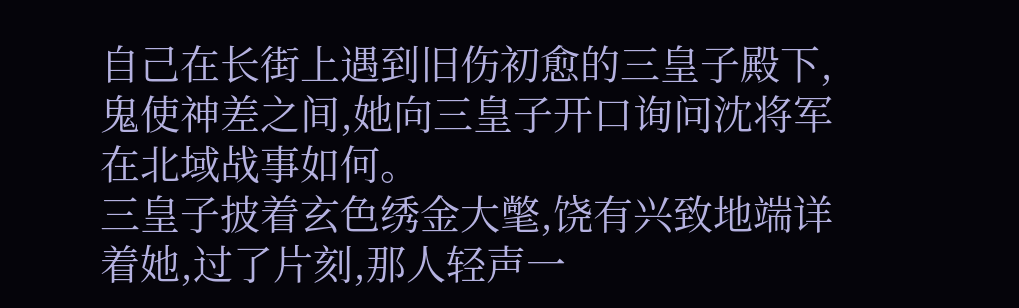自己在长街上遇到旧伤初愈的三皇子殿下,鬼使神差之间,她向三皇子开口询问沈将军在北域战事如何。
三皇子披着玄色绣金大氅,饶有兴致地端详着她,过了片刻,那人轻声一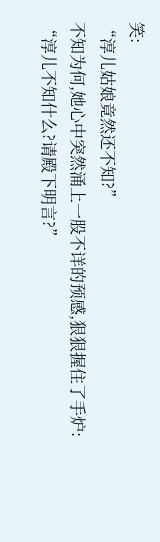笑:
“淳儿姑娘竟然还不知?”
不知为何,她心中突然涌上一股不详的预感,狠狠握住了手炉:
“淳儿不知什么?请殿下明言?”